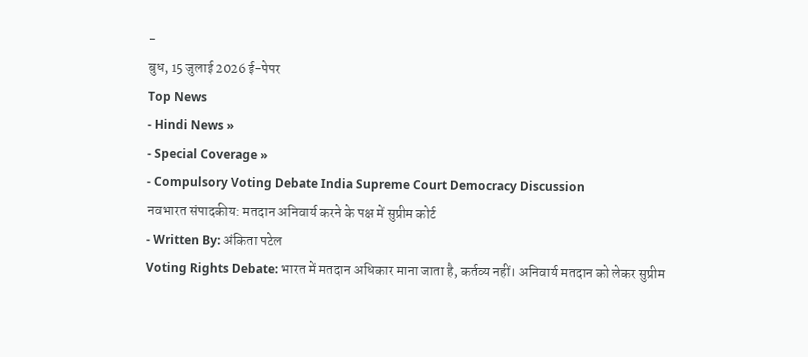-
बुध, 15 जुलाई 2026 ई-पेपर
Top News
- Hindi News »
- Special Coverage »
- Compulsory Voting Debate India Supreme Court Democracy Discussion
नवभारत संपादकीय: मतदान अनिवार्य करने के पक्ष में सुप्रीम कोर्ट
- Written By: अंकिता पटेल
Voting Rights Debate: भारत में मतदान अधिकार माना जाता है, कर्तव्य नहीं। अनिवार्य मतदान को लेकर सुप्रीम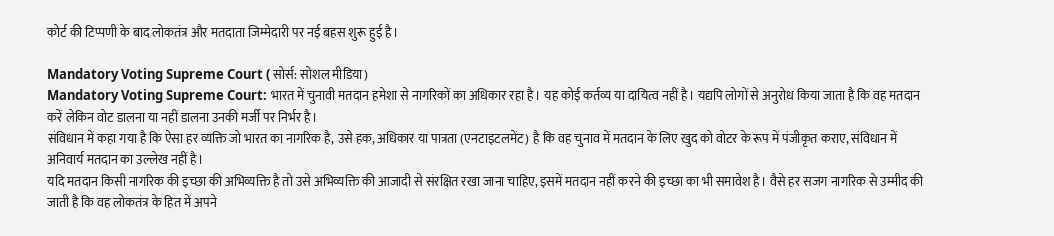कोर्ट की टिप्पणी के बाद लोकतंत्र और मतदाता जिम्मेदारी पर नई बहस शुरू हुई है।

Mandatory Voting Supreme Court ( सोर्स: सोशल मीडिया)
Mandatory Voting Supreme Court: भारत में चुनावी मतदान हमेशा से नागरिकों का अधिकार रहा है। यह कोई कर्तव्य या दायित्व नहीं है। यद्यपि लोगों से अनुरोध किया जाता है कि वह मतदान करें लेकिन वोट डालना या नहीं डालना उनकी मर्जी पर निर्भर है।
संविधान में कहा गया है कि ऐसा हर व्यक्ति जो भारत का नागरिक है, उसे हक, अधिकार या पात्रता (एनटाइटलमेंट) है कि वह चुनाव में मतदान के लिए खुद को वोटर के रूप में पंजीकृत कराए, संविधान में अनिवार्य मतदान का उल्लेख नहीं है।
यदि मतदान किसी नागरिक की इच्छा की अभिव्यक्ति है तो उसे अभिव्यक्ति की आजादी से संरक्षित रखा जाना चाहिए, इसमें मतदान नहीं करने की इच्छा का भी समावेश है। वैसे हर सजग नागरिक से उम्मीद की जाती है कि वह लोकतंत्र के हित में अपने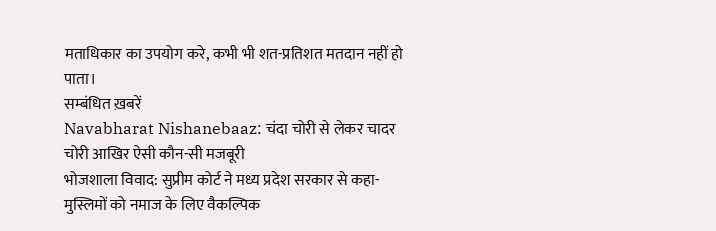मताधिकार का उपयोग करे, कभी भी शत-प्रतिशत मतदान नहीं हो पाता।
सम्बंधित ख़बरें
Navabharat Nishanebaaz: चंदा चोरी से लेकर चादर चोरी आखिर ऐसी कौन-सी मजबूरी
भोजशाला विवाद: सुप्रीम कोर्ट ने मध्य प्रदेश सरकार से कहा- मुस्लिमों को नमाज के लिए वैकल्पिक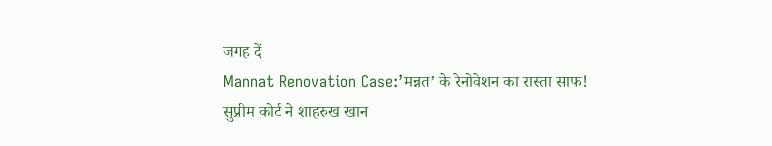जगह दें
Mannat Renovation Case:’मन्नत’ के रेनोवेशन का रास्ता साफ! सुप्रीम कोर्ट ने शाहरुख खान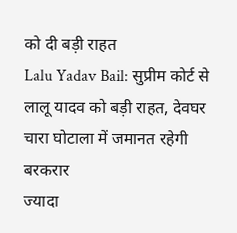को दी बड़ी राहत
Lalu Yadav Bail: सुप्रीम कोर्ट से लालू यादव को बड़ी राहत, देवघर चारा घोटाला में जमानत रहेगी बरकरार
ज्यादा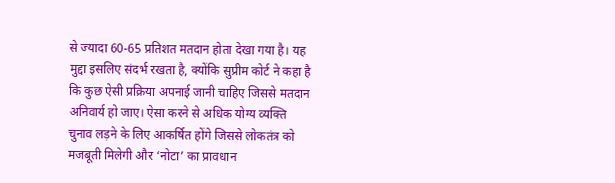से ज्यादा 60-65 प्रतिशत मतदान होता देखा गया है। यह मुद्दा इसलिए संदर्भ रखता है, क्योंकि सुप्रीम कोर्ट ने कहा है कि कुछ ऐसी प्रक्रिया अपनाई जानी चाहिए जिससे मतदान अनिवार्य हो जाए। ऐसा करने से अधिक योग्य व्यक्ति चुनाव लड़ने के लिए आकर्षित होंगे जिससे लोकतंत्र को मजबूती मिलेगी और ‘नोटा’ का प्रावधान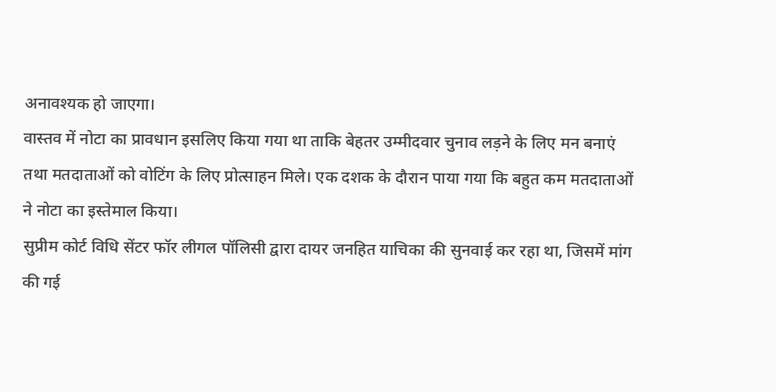अनावश्यक हो जाएगा।
वास्तव में नोटा का प्रावधान इसलिए किया गया था ताकि बेहतर उम्मीदवार चुनाव लड़ने के लिए मन बनाएं तथा मतदाताओं को वोटिंग के लिए प्रोत्साहन मिले। एक दशक के दौरान पाया गया कि बहुत कम मतदाताओं ने नोटा का इस्तेमाल किया।
सुप्रीम कोर्ट विधि सेंटर फॉर लीगल पॉलिसी द्वारा दायर जनहित याचिका की सुनवाई कर रहा था, जिसमें मांग की गई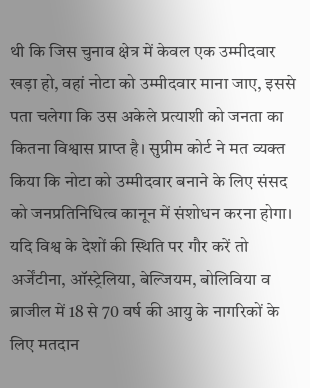थी कि जिस चुनाव क्षेत्र में केवल एक उम्मीदवार खड़ा हो, वहां नोटा को उम्मीदवार माना जाए, इससे पता चलेगा कि उस अकेले प्रत्याशी को जनता का कितना विश्वास प्राप्त है। सुप्रीम कोर्ट ने मत व्यक्त किया कि नोटा को उम्मीदवार बनाने के लिए संसद को जनप्रतिनिधित्व कानून में संशोधन करना होगा।
यदि विश्व के देशों की स्थिति पर गौर करें तो अर्जेंटीना, ऑस्ट्रेलिया, बेल्जियम, बोलिविया व ब्राजील में 18 से 70 वर्ष की आयु के नागरिकों के लिए मतदान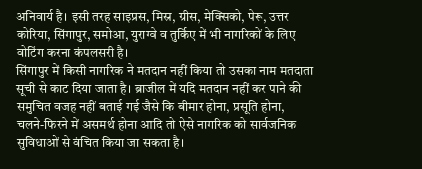अनिवार्य है। इसी तरह साइप्रस, मिस्र, ग्रीस, मेक्सिको, पेरू, उत्तर कोरिया, सिंगापुर, समोआ, युराग्वे व तुर्किए में भी नागरिकों के लिए वोटिंग करना कंपलसरी है।
सिंगापुर में किसी नागरिक ने मतदान नहीं किया तो उसका नाम मतदाता सूची से काट दिया जाता है। ब्राजील में यदि मतदान नहीं कर पाने की समुचित वजह नहीं बताई गई जैसे कि बीमार होना, प्रसूति होना, चलने-फिरने में असमर्थ होना आदि तो ऐसे नागरिक को सार्वजनिक सुविधाओं से वंचित किया जा सकता है।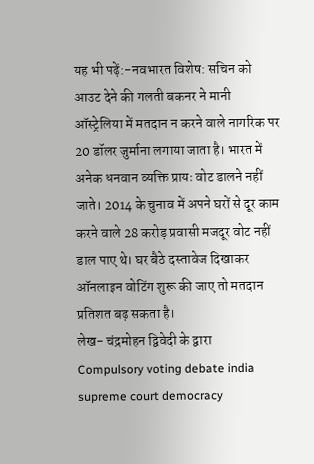यह भी पढ़ें:-नवभारत विशेष: सचिन को आउट देने की गलती बकनर ने मानी
ऑस्ट्रेलिया में मतदान न करने वाले नागरिक पर 20 डॉलर जुर्माना लगाया जाता है। भारत में अनेक धनवान व्यक्ति प्रायः वोट डालने नहीं जाते। 2014 के चुनाव में अपने घरों से दूर काम करने वाले 28 करोड़ प्रवासी मजदूर वोट नहीं डाल पाए थे। घर बैठे दस्तावेज दिखाकर ऑनलाइन वोटिंग शुरू की जाए तो मतदान प्रतिशत बढ़ सकता है।
लेख- चंद्रमोहन द्विवेदी के द्वारा
Compulsory voting debate india supreme court democracy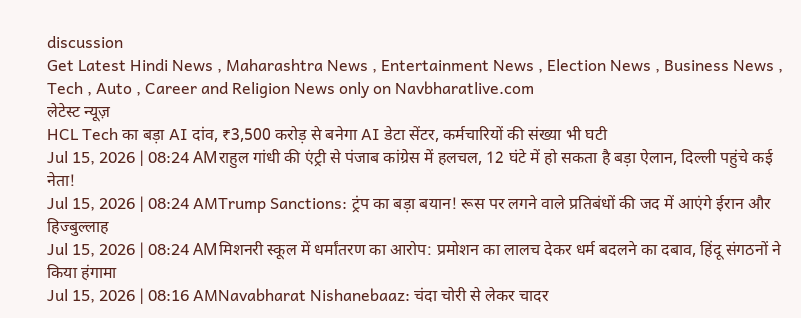discussion
Get Latest Hindi News , Maharashtra News , Entertainment News , Election News , Business News , Tech , Auto , Career and Religion News only on Navbharatlive.com
लेटेस्ट न्यूज़
HCL Tech का बड़ा AI दांव, ₹3,500 करोड़ से बनेगा AI डेटा सेंटर, कर्मचारियों की संख्या भी घटी
Jul 15, 2026 | 08:24 AMराहुल गांधी की एंट्री से पंजाब कांग्रेस में हलचल, 12 घंटे में हो सकता है बड़ा ऐलान, दिल्ली पहुंचे कई नेता!
Jul 15, 2026 | 08:24 AMTrump Sanctions: ट्रंप का बड़ा बयान! रूस पर लगने वाले प्रतिबंधों की जद में आएंगे ईरान और हिज्बुल्लाह
Jul 15, 2026 | 08:24 AMमिशनरी स्कूल में धर्मांतरण का आरोप: प्रमोशन का लालच देकर धर्म बदलने का दबाव, हिंदू संगठनों ने किया हंगामा
Jul 15, 2026 | 08:16 AMNavabharat Nishanebaaz: चंदा चोरी से लेकर चादर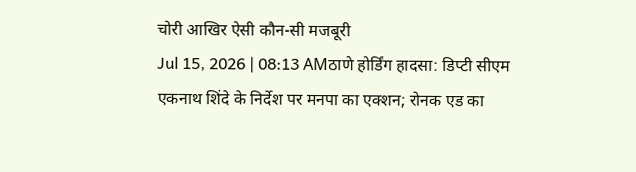चोरी आखिर ऐसी कौन-सी मजबूरी
Jul 15, 2026 | 08:13 AMठाणे होर्डिंग हादसा: डिप्टी सीएम एकनाथ शिंदे के निर्देश पर मनपा का एक्शन; रोनक एड का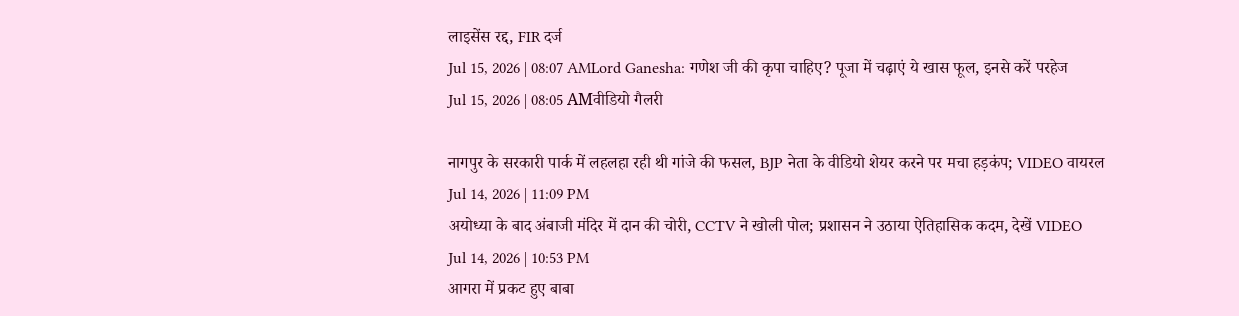लाइसेंस रद्द, FIR दर्ज
Jul 15, 2026 | 08:07 AMLord Ganesha: गणेश जी की कृपा चाहिए? पूजा में चढ़ाएं ये खास फूल, इनसे करें परहेज
Jul 15, 2026 | 08:05 AMवीडियो गैलरी

नागपुर के सरकारी पार्क में लहलहा रही थी गांजे की फसल, BJP नेता के वीडियो शेयर करने पर मचा हड़कंप; VIDEO वायरल
Jul 14, 2026 | 11:09 PM
अयोध्या के बाद अंबाजी मंदिर में दान की चोरी, CCTV ने खोली पोल; प्रशासन ने उठाया ऐतिहासिक कदम, देखें VIDEO
Jul 14, 2026 | 10:53 PM
आगरा में प्रकट हुए बाबा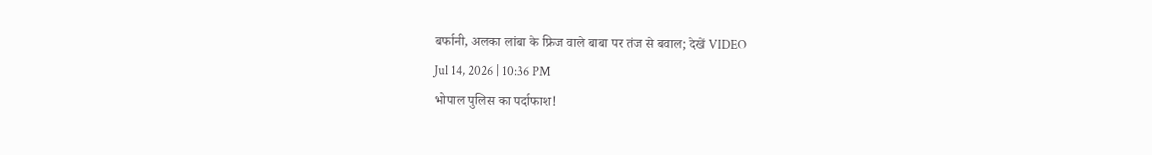बर्फानी, अलका लांबा के फ्रिज वाले बाबा पर तंज से बवाल; देखें VIDEO
Jul 14, 2026 | 10:36 PM
भोपाल पुलिस का पर्दाफाश!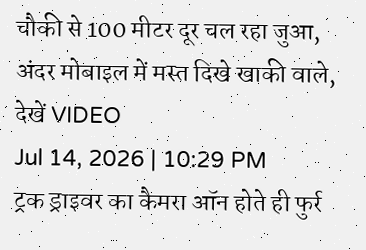चौकी से 100 मीटर दूर चल रहा जुआ, अंदर मोबाइल में मस्त दिखे खाकी वाले, देखें VIDEO
Jul 14, 2026 | 10:29 PM
ट्रक ड्राइवर का कैमरा ऑन होते ही फुर्र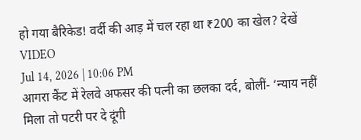हो गया बैरिकेड! वर्दी की आड़ में चल रहा था ₹200 का खेल? देखें VIDEO
Jul 14, 2026 | 10:06 PM
आगरा कैंट में रेलवे अफसर की पत्नी का छलका दर्द, बोलीं- ‘न्याय नहीं मिला तो पटरी पर दे दूंगी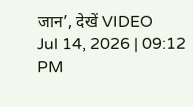जान’, देखें VIDEO
Jul 14, 2026 | 09:12 PM